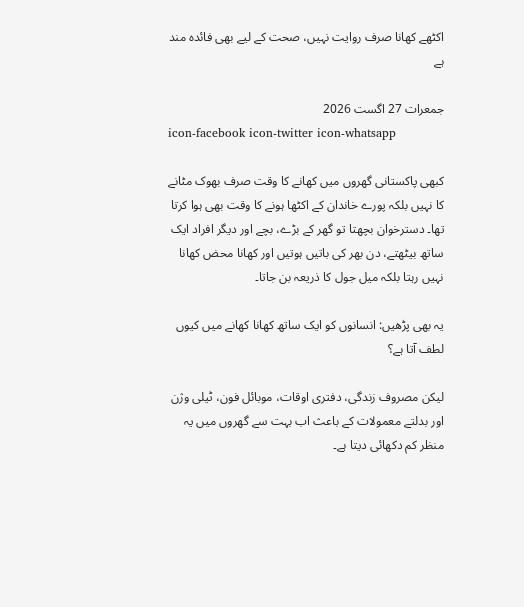اکٹھے کھانا صرف روایت نہیں، صحت کے لیے بھی فائدہ مند ہے

جمعرات 27 اگست 2026
icon-facebook icon-twitter icon-whatsapp

کبھی پاکستانی گھروں میں کھانے کا وقت صرف بھوک مٹانے کا نہیں بلکہ پورے خاندان کے اکٹھا ہونے کا وقت بھی ہوا کرتا تھا۔ دسترخوان بچھتا تو گھر کے بڑے، بچے اور دیگر افراد ایک ساتھ بیٹھتے، دن بھر کی باتیں ہوتیں اور کھانا محض کھانا نہیں رہتا بلکہ میل جول کا ذریعہ بن جاتا۔

یہ بھی پڑھیں: انسانوں کو ایک ساتھ کھانا کھانے میں کیوں لطف آتا ہے؟

لیکن مصروف زندگی، دفتری اوقات، موبائل فون، ٹیلی وژن اور بدلتے معمولات کے باعث اب بہت سے گھروں میں یہ منظر کم دکھائی دیتا ہے۔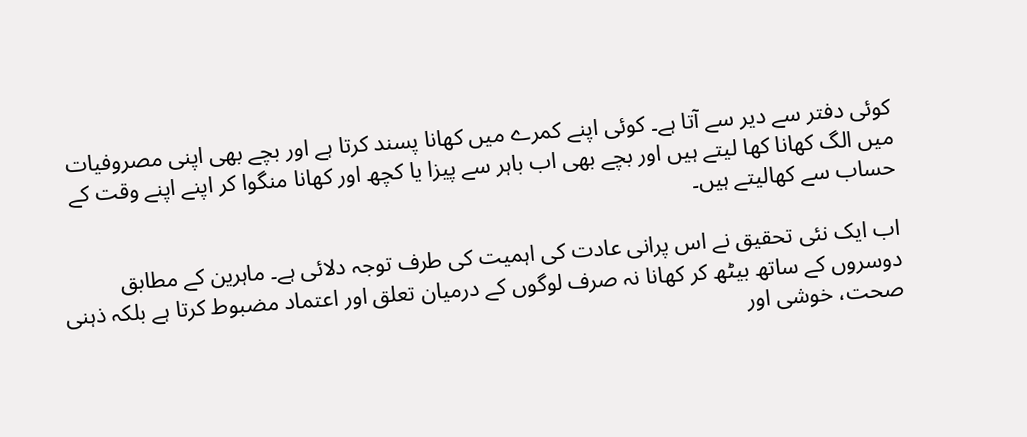کوئی دفتر سے دیر سے آتا ہے۔ کوئی اپنے کمرے میں کھانا پسند کرتا ہے اور بچے بھی اپنی مصروفیات میں الگ کھانا کھا لیتے ہیں اور بچے بھی اب باہر سے پیزا یا کچھ اور کھانا منگوا کر اپنے اپنے وقت کے حساب سے کھالیتے ہیں۔

اب ایک نئی تحقیق نے اس پرانی عادت کی اہمیت کی طرف توجہ دلائی ہے۔ ماہرین کے مطابق دوسروں کے ساتھ بیٹھ کر کھانا نہ صرف لوگوں کے درمیان تعلق اور اعتماد مضبوط کرتا ہے بلکہ ذہنی صحت، خوشی اور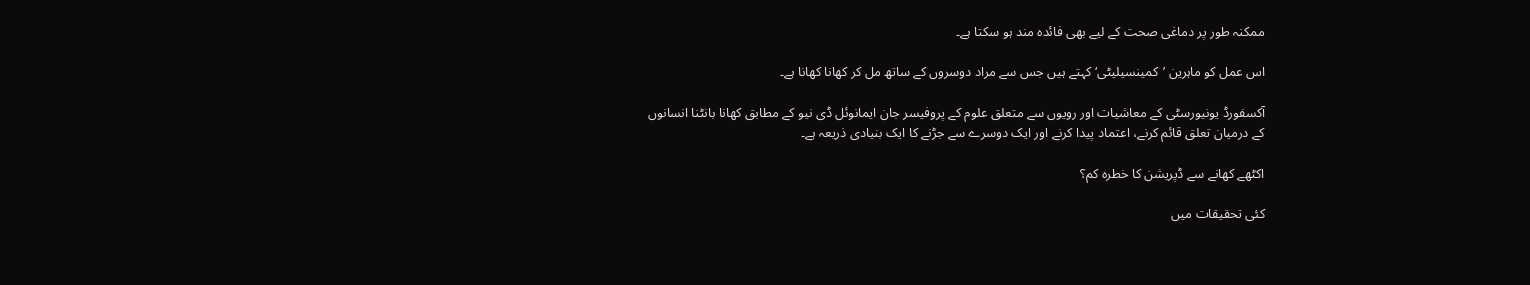ممکنہ طور پر دماغی صحت کے لیے بھی فائدہ مند ہو سکتا ہے۔

اس عمل کو ماہرین ’کمینسیلیٹی‘ کہتے ہیں جس سے مراد دوسروں کے ساتھ مل کر کھانا کھانا ہے۔

آکسفورڈ یونیورسٹی کے معاشیات اور رویوں سے متعلق علوم کے پروفیسر جان ایمانوئل ڈی نیو کے مطابق کھانا بانٹنا انسانوں کے درمیان تعلق قائم کرنے، اعتماد پیدا کرنے اور ایک دوسرے سے جڑنے کا ایک بنیادی ذریعہ ہے۔

اکٹھے کھانے سے ڈپریشن کا خطرہ کم؟

کئی تحقیقات میں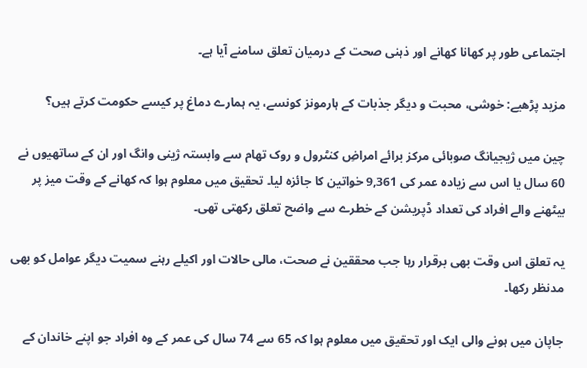اجتماعی طور پر کھانا کھانے اور ذہنی صحت کے درمیان تعلق سامنے آیا ہے۔

مزید پڑھیے: خوشی، محبت و دیگر جذبات کے ہارمونز کونسے، یہ ہمارے دماغ پر کیسے حکومت کرتے ہیں؟

چین میں ژیجیانگ صوبائی مرکز برائے امراضِ کنٹرول و روک تھام سے وابستہ ژینی وانگ اور ان کے ساتھیوں نے 60 سال یا اس سے زیادہ عمر کی 9,361 خواتین کا جائزہ لیا۔ تحقیق میں معلوم ہوا کہ کھانے کے وقت میز پر بیٹھنے والے افراد کی تعداد ڈپریشن کے خطرے سے واضح تعلق رکھتی تھی۔

یہ تعلق اس وقت بھی برقرار رہا جب محققین نے صحت، مالی حالات اور اکیلے رہنے سمیت دیگر عوامل کو بھی مدنظر رکھا۔

جاپان میں ہونے والی ایک اور تحقیق میں معلوم ہوا کہ 65 سے 74 سال کی عمر کے وہ افراد جو اپنے خاندان کے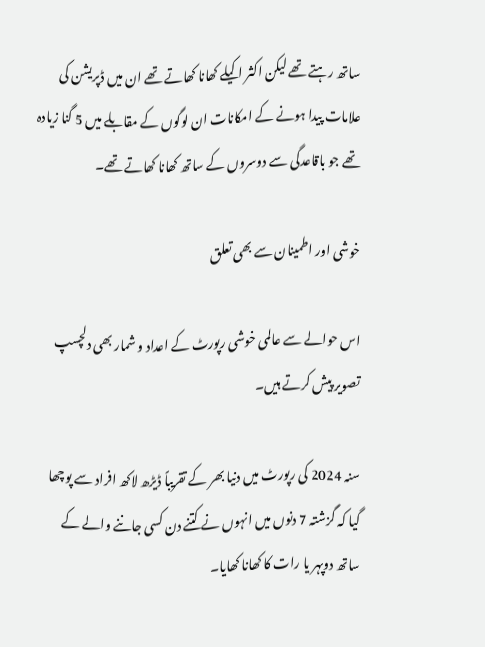ساتھ رہتے تھے لیکن اکثر اکیلے کھانا کھاتے تھے ان میں ڈپریشن کی علامات پیدا ہونے کے امکانات ان لوگوں کے مقابلے میں 5 گنا زیادہ تھے جو باقاعدگی سے دوسروں کے ساتھ کھانا کھاتے تھے۔

خوشی اور اطمینان سے بھی تعلق

اس حوالے سے عالمی خوشی رپورٹ کے اعداد و شمار بھی دلچسپ تصویر پیش کرتے ہیں۔

سنہ 2024 کی رپورٹ میں دنیا بھر کے تقریباً ڈیڑھ لاکھ افراد سے پوچھا گیا کہ گزشتہ 7 دنوں میں انہوں نے کتنے دن کسی جاننے والے کے ساتھ دوپہر یا رات کا کھانا کھایا۔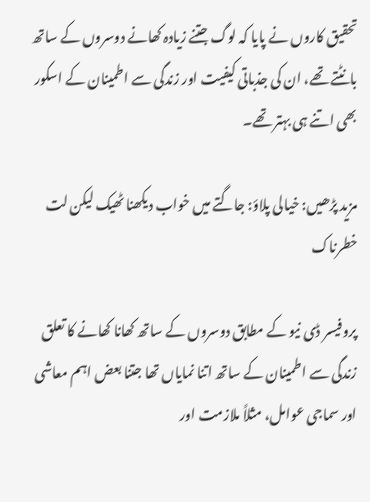تحقیق کاروں نے پایا کہ لوگ جتنے زیادہ کھانے دوسروں کے ساتھ بانٹتے تھے، ان کی جذباتی کیفیت اور زندگی سے اطمینان کے اسکور بھی اتنے ہی بہتر تھے۔

مزید پڑھیں: خیالی پلاؤ: جاگتے میں خواب دیکھنا ٹھیک لیکن لت خطرناک

پروفیسر ڈی نیو کے مطابق دوسروں کے ساتھ کھانا کھانے کا تعلق زندگی سے اطمینان کے ساتھ اتنا نمایاں تھا جتنا بعض اہم معاشی اور سماجی عوامل، مثلاً ملازمت اور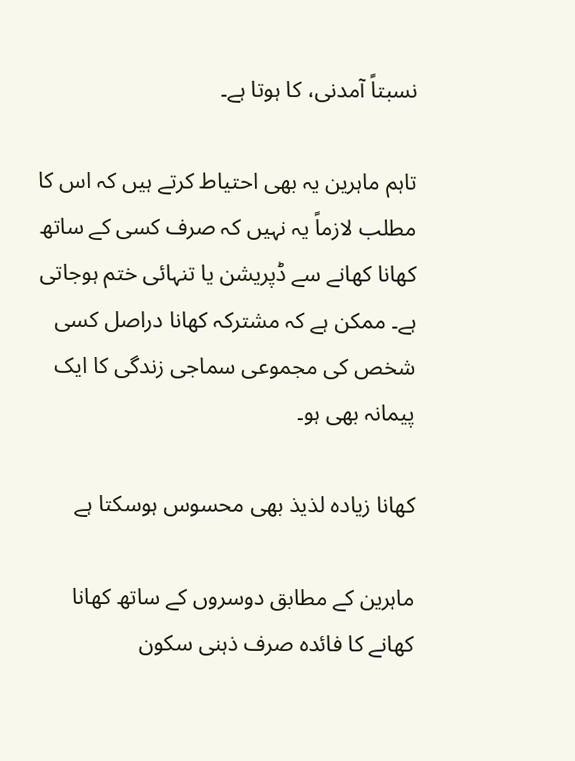نسبتاً آمدنی، کا ہوتا ہے۔

تاہم ماہرین یہ بھی احتیاط کرتے ہیں کہ اس کا مطلب لازماً یہ نہیں کہ صرف کسی کے ساتھ کھانا کھانے سے ڈپریشن یا تنہائی ختم ہوجاتی ہے۔ ممکن ہے کہ مشترکہ کھانا دراصل کسی شخص کی مجموعی سماجی زندگی کا ایک پیمانہ بھی ہو۔

کھانا زیادہ لذیذ بھی محسوس ہوسکتا ہے

ماہرین کے مطابق دوسروں کے ساتھ کھانا کھانے کا فائدہ صرف ذہنی سکون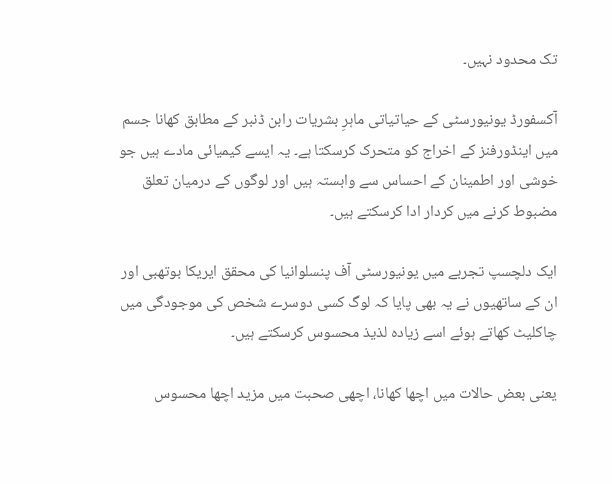تک محدود نہیں۔

آکسفورڈ یونیورسٹی کے حیاتیاتی ماہرِ بشریات رابن ڈنبر کے مطابق کھانا جسم میں اینڈورفنز کے اخراج کو متحرک کرسکتا ہے۔ یہ ایسے کیمیائی مادے ہیں جو خوشی اور اطمینان کے احساس سے وابستہ ہیں اور لوگوں کے درمیان تعلق مضبوط کرنے میں کردار ادا کرسکتے ہیں۔

ایک دلچسپ تجربے میں یونیورسٹی آف پنسلوانیا کی محقق ایریکا بوتھبی اور ان کے ساتھیوں نے یہ بھی پایا کہ لوگ کسی دوسرے شخص کی موجودگی میں چاکلیٹ کھاتے ہوئے اسے زیادہ لذیذ محسوس کرسکتے ہیں۔

یعنی بعض حالات میں اچھا کھانا، اچھی صحبت میں مزید اچھا محسوس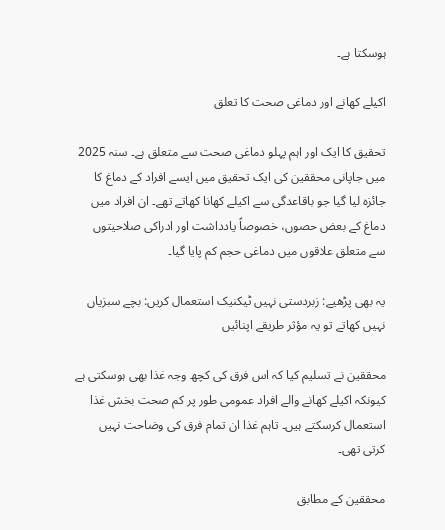ہوسکتا ہے۔

اکیلے کھانے اور دماغی صحت کا تعلق

تحقیق کا ایک اور اہم پہلو دماغی صحت سے متعلق ہے۔ سنہ 2025 میں جاپانی محققین کی ایک تحقیق میں ایسے افراد کے دماغ کا جائزہ لیا گیا جو باقاعدگی سے اکیلے کھانا کھاتے تھے۔ ان افراد میں دماغ کے بعض حصوں، خصوصاً یادداشت اور ادراکی صلاحیتوں سے متعلق علاقوں میں دماغی حجم کم پایا گیا۔

یہ بھی پڑھیے: زبردستی نہیں ٹیکنیک استعمال کریں: بچے سبزیاں نہیں کھاتے تو یہ مؤثر طریقے اپنائیں

محققین نے تسلیم کیا کہ اس فرق کی کچھ وجہ غذا بھی ہوسکتی ہے کیونکہ اکیلے کھانے والے افراد عمومی طور پر کم صحت بخش غذا استعمال کرسکتے ہیں۔ تاہم غذا ان تمام فرق کی وضاحت نہیں کرتی تھی۔

محققین کے مطابق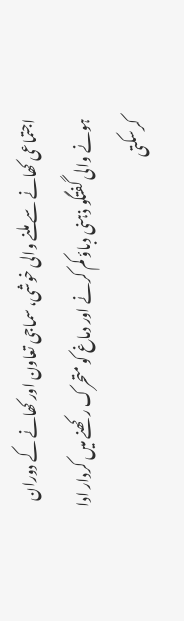اجتماعی کھانے سے ملنے والی خوشی، سماجی تعاون اور کھانے کے دوران ہونے والی گفتگو ذہنی دباؤ کم کرنے اور دماغ کو متحرک رکھنے میں کردار ادا کرسکتی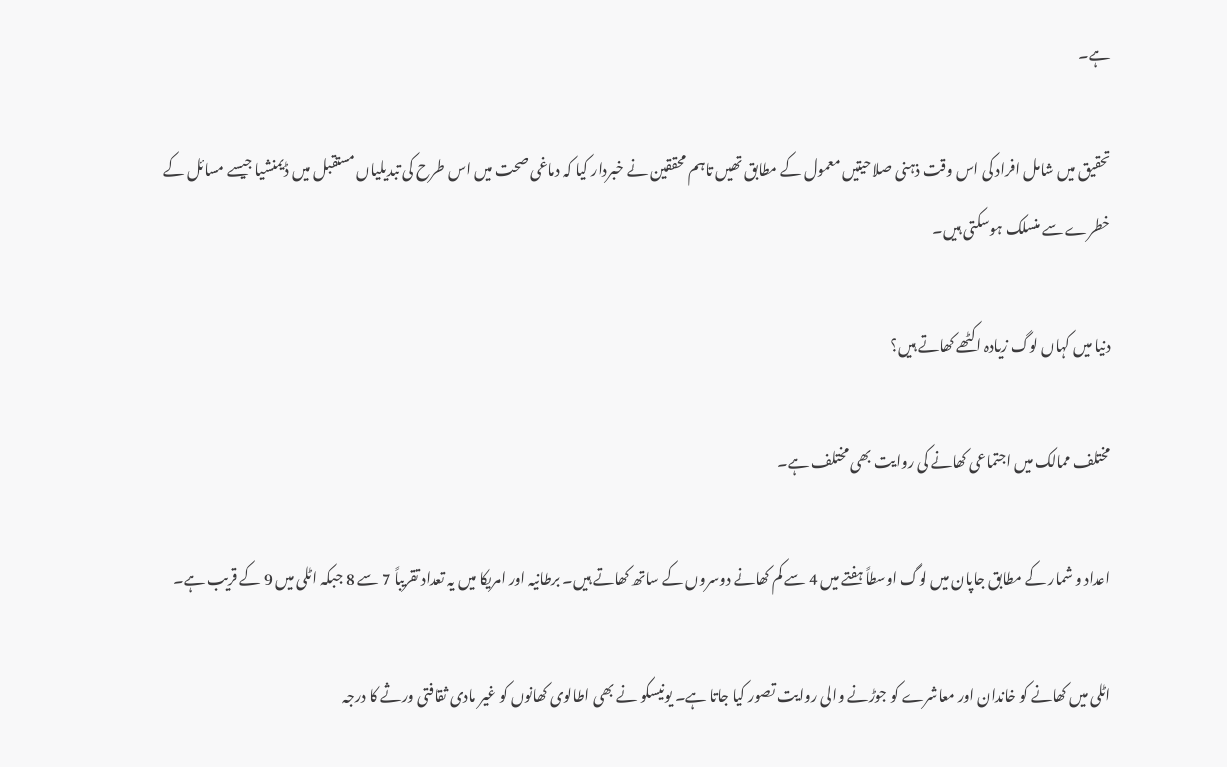ہے۔

تحقیق میں شامل افراد کی اس وقت ذہنی صلاحیتیں معمول کے مطابق تھیں تاہم محققین نے خبردار کیا کہ دماغی صحت میں اس طرح کی تبدیلیاں مستقبل میں ڈیمنشیا جیسے مسائل کے خطرے سے منسلک ہوسکتی ہیں۔

دنیا میں کہاں لوگ زیادہ اکٹھے کھاتے ہیں؟

مختلف ممالک میں اجتماعی کھانے کی روایت بھی مختلف ہے۔

اعداد و شمار کے مطابق جاپان میں لوگ اوسطاً ہفتے میں 4 سے کم کھانے دوسروں کے ساتھ کھاتے ہیں۔ برطانیہ اور امریکا میں یہ تعداد تقریباً 7 سے 8 جبکہ اٹلی میں 9 کے قریب ہے۔

اٹلی میں کھانے کو خاندان اور معاشرے کو جوڑنے والی روایت تصور کیا جاتا ہے۔ یونیسکو نے بھی اطالوی کھانوں کو غیر مادی ثقافتی ورثے کا درجہ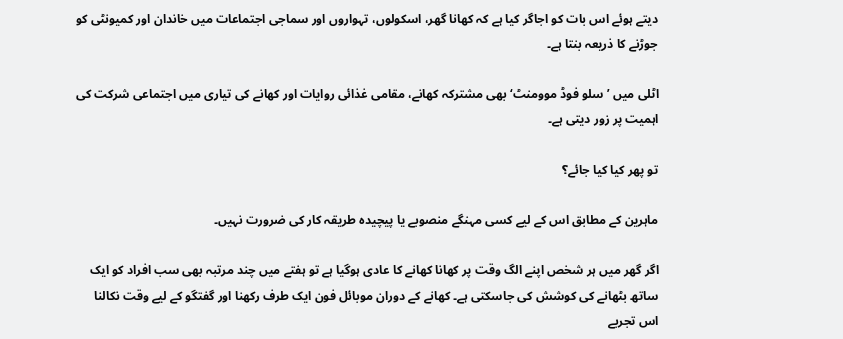دیتے ہوئے اس بات کو اجاگر کیا ہے کہ کھانا گھر، اسکولوں، تہواروں اور سماجی اجتماعات میں خاندان اور کمیونٹی کو جوڑنے کا ذریعہ بنتا ہے۔

اٹلی میں ’سلو فوڈ موومنٹ‘ بھی مشترکہ کھانے، مقامی غذائی روایات اور کھانے کی تیاری میں اجتماعی شرکت کی اہمیت پر زور دیتی ہے۔

تو پھر کیا کیا جائے؟

ماہرین کے مطابق اس کے لیے کسی مہنگے منصوبے یا پیچیدہ طریقہ کار کی ضرورت نہیں۔

اگر گھر میں ہر شخص اپنے الگ وقت پر کھانا کھانے کا عادی ہوگیا ہے تو ہفتے میں چند مرتبہ بھی سب افراد کو ایک ساتھ بٹھانے کی کوشش کی جاسکتی ہے۔ کھانے کے دوران موبائل فون ایک طرف رکھنا اور گفتگو کے لیے وقت نکالنا اس تجربے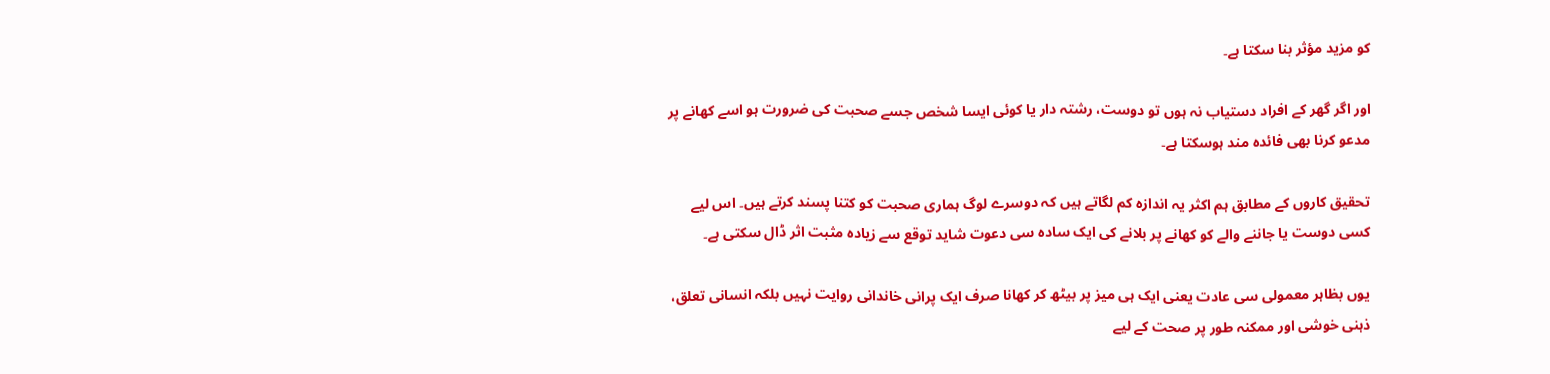کو مزید مؤثر بنا سکتا ہے۔

اور اگر گھر کے افراد دستیاب نہ ہوں تو دوست، رشتہ دار یا کوئی ایسا شخص جسے صحبت کی ضرورت ہو اسے کھانے پر مدعو کرنا بھی فائدہ مند ہوسکتا ہے۔

تحقیق کاروں کے مطابق ہم اکثر یہ اندازہ کم لگاتے ہیں کہ دوسرے لوگ ہماری صحبت کو کتنا پسند کرتے ہیں۔ اس لیے کسی دوست یا جاننے والے کو کھانے پر بلانے کی ایک سادہ سی دعوت شاید توقع سے زیادہ مثبت اثر ڈال سکتی ہے۔

یوں بظاہر معمولی سی عادت یعنی ایک ہی میز پر بیٹھ کر کھانا صرف ایک پرانی خاندانی روایت نہیں بلکہ انسانی تعلق، ذہنی خوشی اور ممکنہ طور پر صحت کے لیے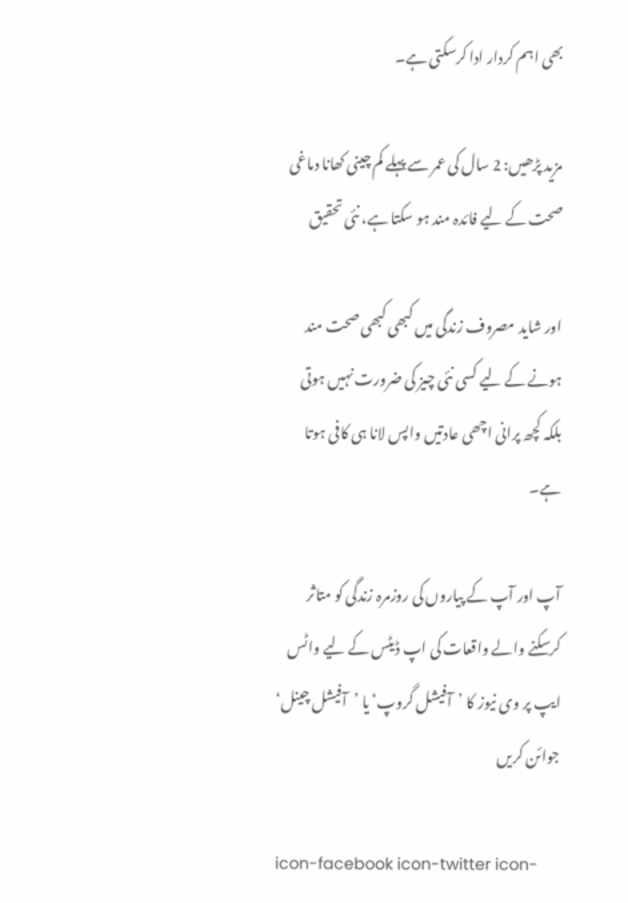بھی اہم کردار ادا کرسکتی ہے۔

مزید پڑھیں: 2 سال کی عمر سے پہلے کم چینی کھانا دماغی صحت کے لیے فائدہ مند ہو سکتا ہے، نئی تحقیق

اور شاید مصروف زندگی میں کبھی کبھی صحت مند ہونے کے لیے کسی نئی چیز کی ضرورت نہیں ہوتی بلکہ کچھ پرانی اچھی عادتیں واپس لانا ہی کافی ہوتا ہے۔

آپ اور آپ کے پیاروں کی روزمرہ زندگی کو متاثر کرسکنے والے واقعات کی اپ ڈیٹس کے لیے واٹس ایپ پر وی نیوز کا ’آفیشل گروپ‘ یا ’آفیشل چینل‘ جوائن کریں

icon-facebook icon-twitter icon-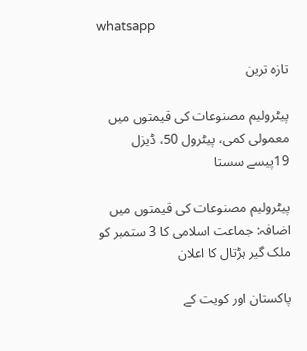whatsapp

تازہ ترین

پیٹرولیم مصنوعات کی قیمتوں میں معمولی کمی، پیٹرول 50، ڈیزل 19پیسے سستا

پیٹرولیم مصنوعات کی قیمتوں میں اضافہ: جماعت اسلامی کا 3 ستمبر کو ملک گیر ہڑتال کا اعلان

پاکستان اور کویت کے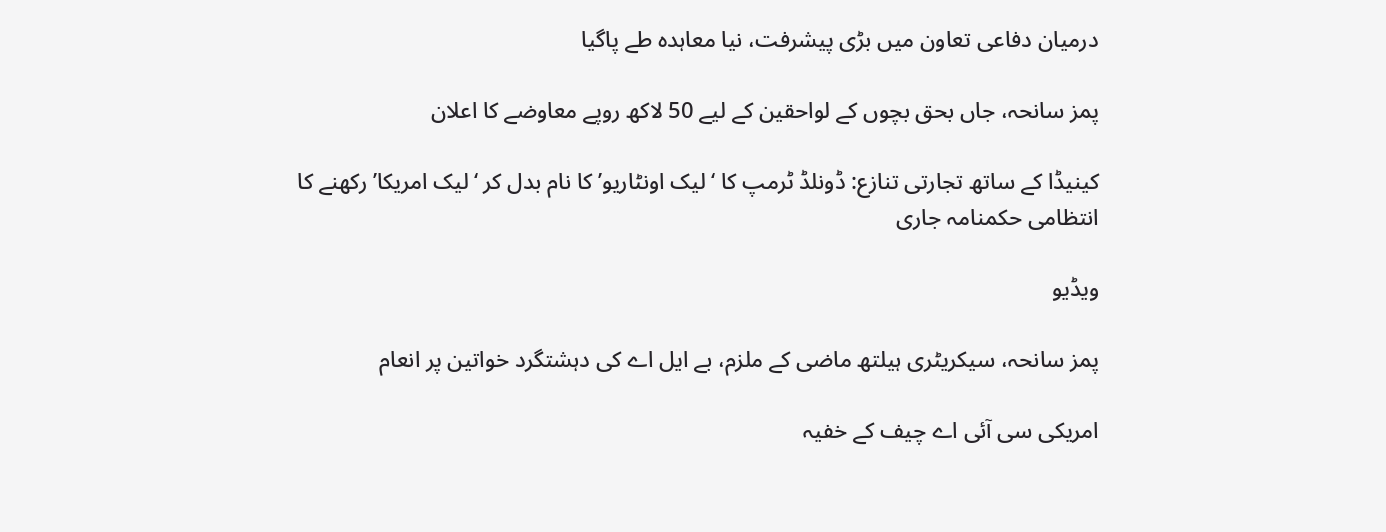درمیان دفاعی تعاون میں بڑی پیشرفت، نیا معاہدہ طے پاگیا

پمز سانحہ، جاں بحق بچوں کے لواحقین کے لیے 50 لاکھ روپے معاوضے کا اعلان

کینیڈا کے ساتھ تجارتی تنازع: ڈونلڈ ٹرمپ کا ‘لیک اونٹاریو’ کا نام بدل کر ‘لیک امریکا’ رکھنے کا انتظامی حکمنامہ جاری

ویڈیو

پمز سانحہ، سیکریٹری ہیلتھ ماضی کے ملزم، بے ایل اے کی دہشتگرد خواتین پر انعام

امریکی سی آئی اے چیف کے خفیہ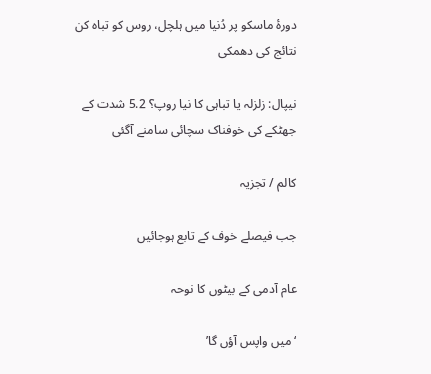دورۂ ماسکو پر دُنیا میں ہلچل، روس کو تباہ کن نتائج کی دھمکی

نیپال: زلزلہ یا تباہی کا نیا روپ؟ 5.2 شدت کے جھٹکے کی خوفناک سچائی سامنے آگئی

کالم / تجزیہ

جب فیصلے خوف کے تابع ہوجائیں

عام آدمی کے بیٹوں کا نوحہ

‘میں واپس آؤں گا’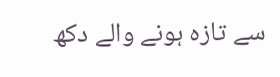سے تازہ ہونے والے دکھ